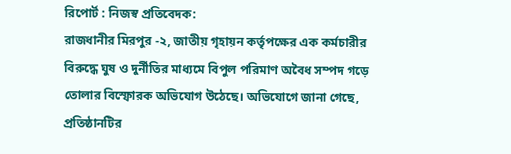রিপোর্ট : নিজস্ব প্রতিবেদক:
রাজধানীর মিরপুর -২, জাতীয় গৃহায়ন কর্তৃপক্ষের এক কর্মচারীর বিরুদ্ধে ঘুষ ও দুর্নীতির মাধ্যমে বিপুল পরিমাণ অবৈধ সম্পদ গড়ে তোলার বিস্ফোরক অভিযোগ উঠেছে। অভিযোগে জানা গেছে, প্রতিষ্ঠানটির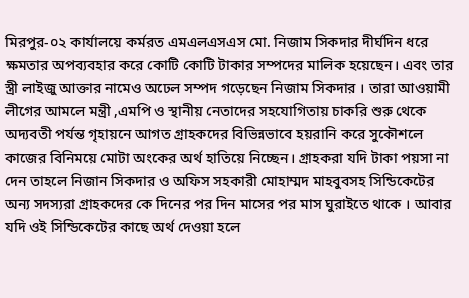মিরপুর-০২ কার্যালয়ে কর্মরত এমএলএসএস মো. নিজাম সিকদার দীর্ঘদিন ধরে ক্ষমতার অপব্যবহার করে কোটি কোটি টাকার সম্পদের মালিক হয়েছেন। এবং তার স্ত্রী লাইজু আক্তার নামেও অঢেল সম্পদ গড়েছেন নিজাম সিকদার । তারা আওয়ামী লীগের আমলে মন্ত্রী ,এমপি ও স্থানীয় নেতাদের সহযোগিতায় চাকরি শুরু থেকে অদ্যবতী পর্যন্ত গৃহায়নে আগত গ্রাহকদের বিভিন্নভাবে হয়রানি করে সুকৌশলে কাজের বিনিময়ে মোটা অংকের অর্থ হাতিয়ে নিচ্ছেন। গ্রাহকরা যদি টাকা পয়সা না দেন তাহলে নিজান সিকদার ও অফিস সহকারী মোহাম্মদ মাহবুবসহ সিন্ডিকেটের অন্য সদস্যরা গ্রাহকদের কে দিনের পর দিন মাসের পর মাস ঘুরাইতে থাকে । আবার যদি ওই সিন্ডিকেটের কাছে অর্থ দেওয়া হলে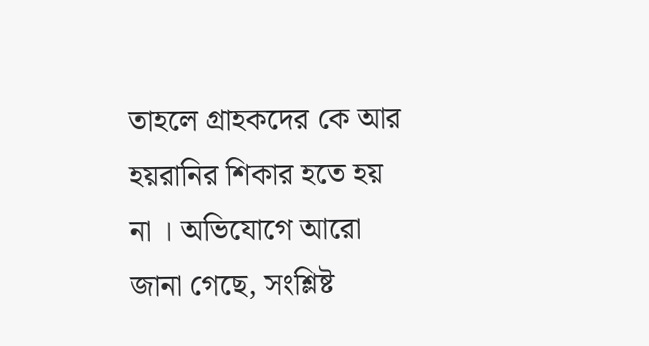তাহলে গ্রাহকদের কে আর হয়রানির শিকার হতে হয় না । অভিযোগে আরো জানা গেছে, সংশ্লিষ্ট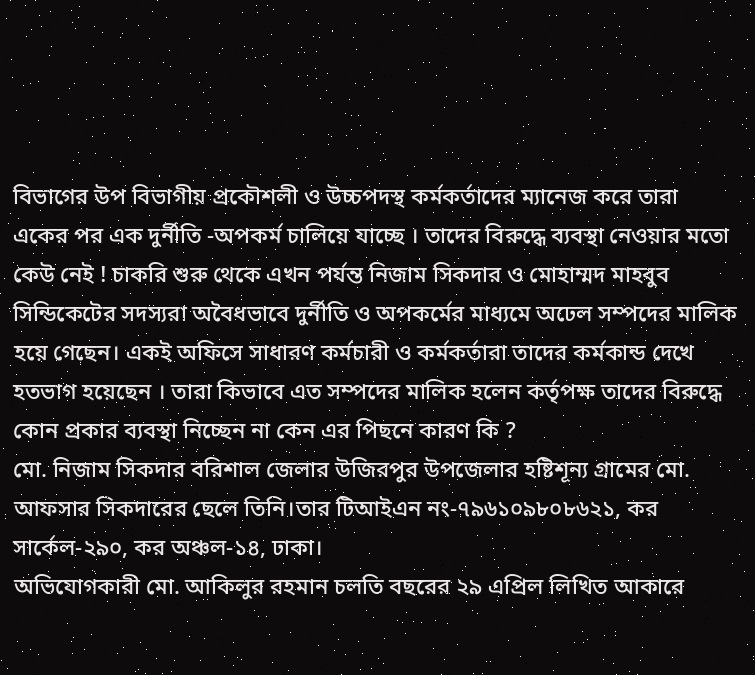বিভাগের উপ বিভাগীয় প্রকৌশলী ও উচ্চপদস্থ কর্মকর্তাদের ম্যানেজ করে তারা একের পর এক দুর্নীতি -অপকর্ম চালিয়ে যাচ্ছে । তাদের বিরুদ্ধে ব্যবস্থা নেওয়ার মতো কেউ নেই ! চাকরি শুরু থেকে এখন পর্যন্ত নিজাম সিকদার ও মোহাম্মদ মাহবুব সিন্ডিকেটের সদস্যরা অবৈধভাবে দুর্নীতি ও অপকর্মের মাধ্যমে অঢেল সম্পদের মালিক হয়ে গেছেন। একই অফিসে সাধারণ কর্মচারী ও কর্মকর্তারা তাদের কর্মকান্ড দেখে হতভাগ হয়েছেন । তারা কিভাবে এত সম্পদের মালিক হলেন কর্তৃপক্ষ তাদের বিরুদ্ধে কোন প্রকার ব্যবস্থা নিচ্ছেন না কেন এর পিছনে কারণ কি ?
মো. নিজাম সিকদার বরিশাল জেলার উজিরপুর উপজেলার হষ্টিশূন্য গ্রামের মো. আফসার সিকদারের ছেলে তিনি।তার টিআইএন নং-৭৯৬১০৯৮০৮৬২১, কর সার্কেল-২৯০, কর অঞ্চল-১৪, ঢাকা।
অভিযোগকারী মো. আকিলুর রহমান চলতি বছরের ২৯ এপ্রিল লিখিত আকারে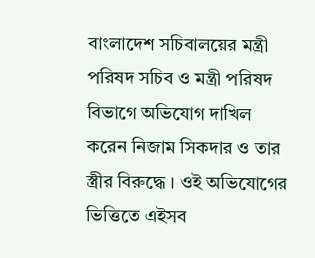বাংলাদেশ সচিবালয়ের মন্ত্রী পরিষদ সচিব ও মন্ত্রী পরিষদ বিভাগে অভিযোগ দাখিল করেন নিজাম সিকদার ও তার স্ত্রীর বিরুদ্ধে । ওই অভিযোগের ভিত্তিতে এইসব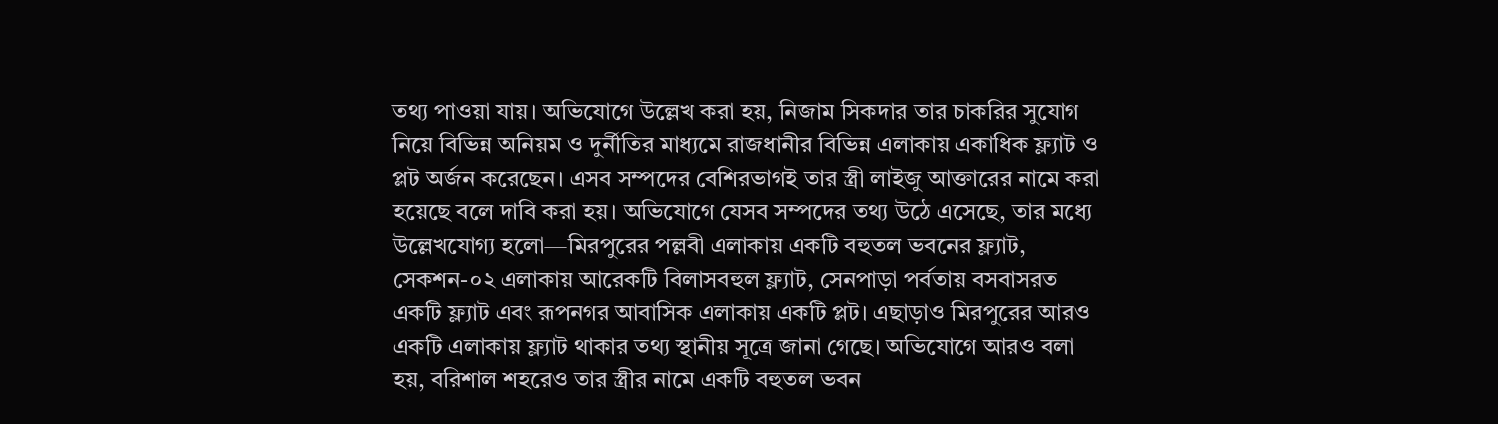তথ্য পাওয়া যায়। অভিযোগে উল্লেখ করা হয়, নিজাম সিকদার তার চাকরির সুযোগ নিয়ে বিভিন্ন অনিয়ম ও দুর্নীতির মাধ্যমে রাজধানীর বিভিন্ন এলাকায় একাধিক ফ্ল্যাট ও প্লট অর্জন করেছেন। এসব সম্পদের বেশিরভাগই তার স্ত্রী লাইজু আক্তারের নামে করা হয়েছে বলে দাবি করা হয়। অভিযোগে যেসব সম্পদের তথ্য উঠে এসেছে, তার মধ্যে উল্লেখযোগ্য হলো—মিরপুরের পল্লবী এলাকায় একটি বহুতল ভবনের ফ্ল্যাট, সেকশন-০২ এলাকায় আরেকটি বিলাসবহুল ফ্ল্যাট, সেনপাড়া পর্বতায় বসবাসরত একটি ফ্ল্যাট এবং রূপনগর আবাসিক এলাকায় একটি প্লট। এছাড়াও মিরপুরের আরও একটি এলাকায় ফ্ল্যাট থাকার তথ্য স্থানীয় সূত্রে জানা গেছে। অভিযোগে আরও বলা হয়, বরিশাল শহরেও তার স্ত্রীর নামে একটি বহুতল ভবন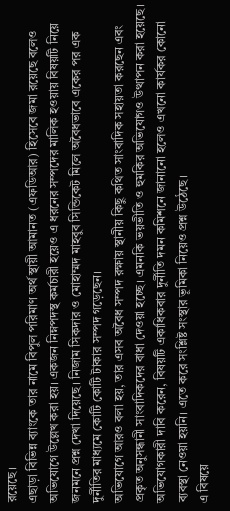রয়েছে।
এছাড়া বিভিন্ন ব্যাংকে তার নামে বিপুল পরিমাণ অর্থ স্থায়ী আমানত (এফডিআর) হিসেবে জমা রয়েছে বলেও অভিযোগে উল্লেখ করা হয়। একজন নিম্নপদস্থ কর্মচারী হয়েও এ ধরনের সম্পদের মালিক হওয়ায় বিষয়টি নিয়ে জনমনে প্রশ্ন দেখা দিয়েছে। নিজাম সিকদার ও মোহাম্মদ মাহবুব সিন্ডিকেট মিলে অবৈধভাবে একের পর এক দুর্নীতির মাধ্যমে কোটি কোটি টাকার সম্পদ গড়েছেন।
অভিযোগে আরও বলা হয়, তার এসব অবৈধ সম্পদ রক্ষায় স্থানীয় কিছু কথিত সাংবাদিক সহায়তা করছেন এবং প্রকৃত অনুসন্ধানী সাংবাদিকদের বাধা দেওয়া হচ্ছে। এমনকি ভয়ভীতি ও হুমকির অভিযোগও উত্থাপন করা হয়েছে। অভিযোগকারী দাবি করেন, বিষয়টি একাধিকবার দুর্নীতি দমন কমিশনে জানানো হলেও এখনো কার্যকর কোনো ব্যবস্থা নেওয়া হয়নি। এতে করে সংশ্লিষ্ট সংস্থার ভূমিকা নিয়েও প্রশ্ন উঠেছে।
এ বিষয়ে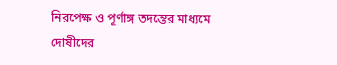নিরপেক্ষ ও পূর্ণাঙ্গ তদন্তের মাধ্যমে দোষীদের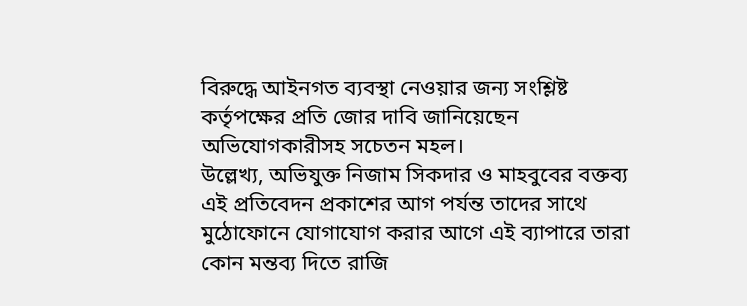বিরুদ্ধে আইনগত ব্যবস্থা নেওয়ার জন্য সংশ্লিষ্ট কর্তৃপক্ষের প্রতি জোর দাবি জানিয়েছেন অভিযোগকারীসহ সচেতন মহল।
উল্লেখ্য, অভিযুক্ত নিজাম সিকদার ও মাহবুবের বক্তব্য এই প্রতিবেদন প্রকাশের আগ পর্যন্ত তাদের সাথে মুঠোফোনে যোগাযোগ করার আগে এই ব্যাপারে তারা কোন মন্তব্য দিতে রাজি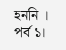হননি । পর্ব ১।